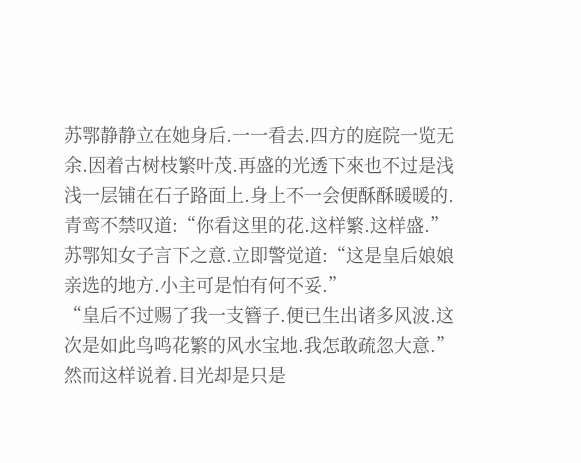苏鄂静静立在她身后.一一看去.四方的庭院一览无余.因着古树枝繁叶茂.再盛的光透下來也不过是浅浅一层铺在石子路面上.身上不一会便酥酥暖暖的.
青鸾不禁叹道:“你看这里的花.这样繁.这样盛.”
苏鄂知女子言下之意.立即警觉道:“这是皇后娘娘亲选的地方.小主可是怕有何不妥.”
“皇后不过赐了我一支簪子.便已生出诸多风波.这次是如此鸟鸣花繁的风水宝地.我怎敢疏忽大意.”然而这样说着.目光却是只是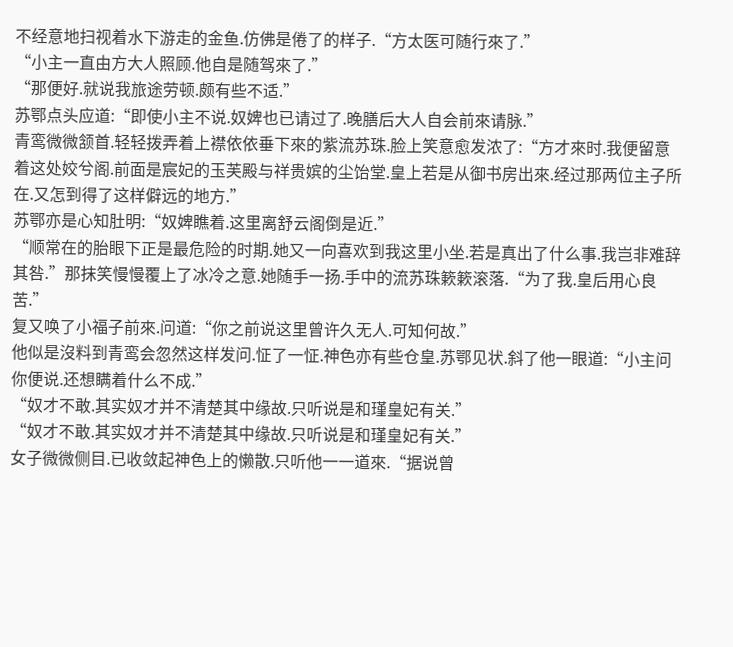不经意地扫视着水下游走的金鱼.仿佛是倦了的样子.“方太医可随行來了.”
“小主一直由方大人照顾.他自是随驾來了.”
“那便好.就说我旅途劳顿.颇有些不适.”
苏鄂点头应道:“即使小主不说.奴婢也已请过了.晚膳后大人自会前來请脉.”
青鸾微微颔首.轻轻拨弄着上襟依依垂下來的紫流苏珠.脸上笑意愈发浓了:“方才來时.我便留意着这处姣兮阁.前面是宸妃的玉芙殿与祥贵嫔的尘饴堂.皇上若是从御书房出來.经过那两位主子所在.又怎到得了这样僻远的地方.”
苏鄂亦是心知肚明:“奴婢瞧着.这里离舒云阁倒是近.”
“顺常在的胎眼下正是最危险的时期.她又一向喜欢到我这里小坐.若是真出了什么事.我岂非难辞其咎.”那抹笑慢慢覆上了冰冷之意.她随手一扬.手中的流苏珠簌簌滚落.“为了我.皇后用心良苦.”
复又唤了小福子前來.问道:“你之前说这里曾许久无人.可知何故.”
他似是沒料到青鸾会忽然这样发问.怔了一怔.神色亦有些仓皇.苏鄂见状.斜了他一眼道:“小主问你便说.还想瞒着什么不成.”
“奴才不敢.其实奴才并不清楚其中缘故.只听说是和瑾皇妃有关.”
“奴才不敢.其实奴才并不清楚其中缘故.只听说是和瑾皇妃有关.”
女子微微侧目.已收敛起神色上的懒散.只听他一一道來.“据说曾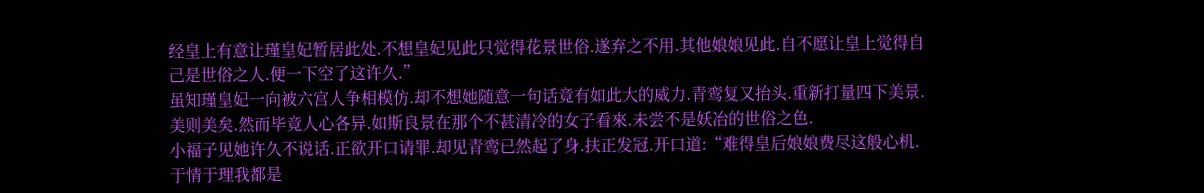经皇上有意让瑾皇妃暂居此处.不想皇妃见此只觉得花景世俗.遂弃之不用.其他娘娘见此.自不愿让皇上觉得自己是世俗之人.便一下空了这许久.”
虽知瑾皇妃一向被六宫人争相模仿.却不想她随意一句话竟有如此大的威力.青鸾复又抬头.重新打量四下美景.美则美矣.然而毕竟人心各异.如斯良景在那个不甚清冷的女子看來.未尝不是妖冶的世俗之色.
小福子见她许久不说话.正欲开口请罪.却见青鸾已然起了身.扶正发冠.开口道:“难得皇后娘娘费尽这般心机.于情于理我都是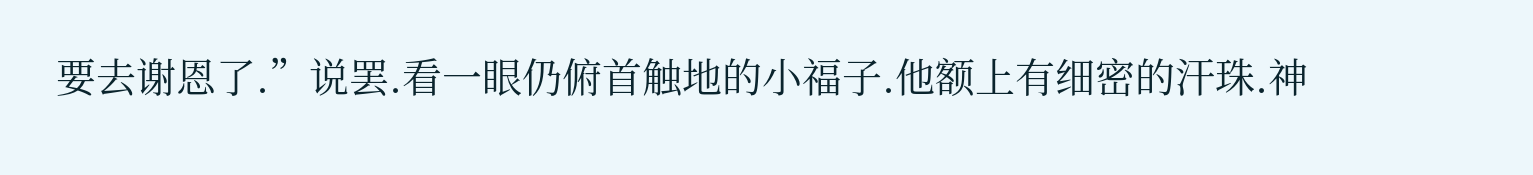要去谢恩了.”说罢.看一眼仍俯首触地的小福子.他额上有细密的汗珠.神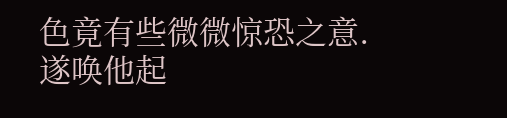色竟有些微微惊恐之意.遂唤他起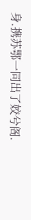身.携苏鄂一同出了姣兮阁.